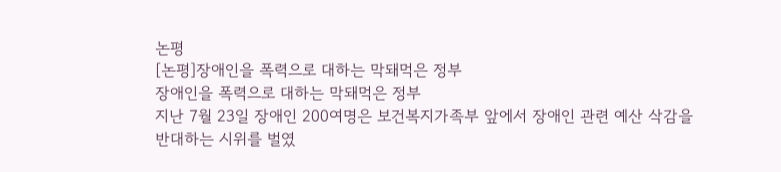논평
[논평]장애인을 폭력으로 대하는 막돼먹은 정부
장애인을 폭력으로 대하는 막돼먹은 정부
지난 7월 23일 장애인 200여명은 보건복지가족부 앞에서 장애인 관련 예산 삭감을 반대하는 시위를 벌였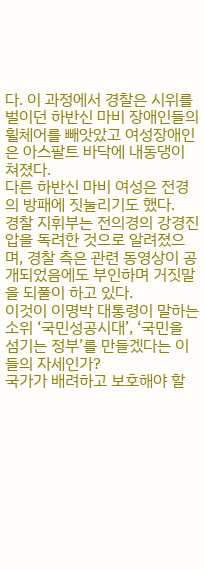다. 이 과정에서 경찰은 시위를 벌이던 하반신 마비 장애인들의 휠체어를 빼앗았고 여성장애인은 아스팔트 바닥에 내동댕이 쳐졌다.
다른 하반신 마비 여성은 전경의 방패에 짓눌리기도 했다.
경찰 지휘부는 전의경의 강경진압을 독려한 것으로 알려졌으며, 경찰 측은 관련 동영상이 공개되었음에도 부인하며 거짓말을 되풀이 하고 있다.
이것이 이명박 대통령이 말하는 소위 ‘국민성공시대’, ‘국민을 섬기는 정부’를 만들겠다는 이들의 자세인가?
국가가 배려하고 보호해야 할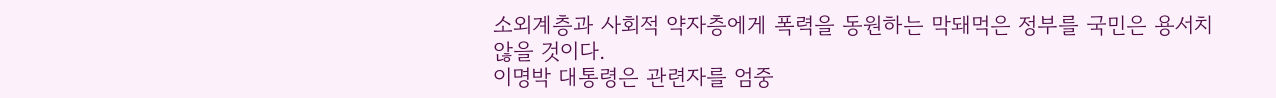소외계층과 사회적 약자층에게 폭력을 동원하는 막돼먹은 정부를 국민은 용서치 않을 것이다.
이명박 대통령은 관련자를 엄중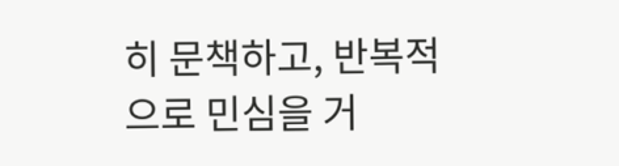히 문책하고, 반복적으로 민심을 거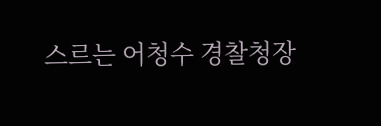스르는 어청수 경찰청장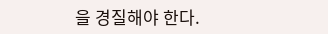을 경질해야 한다.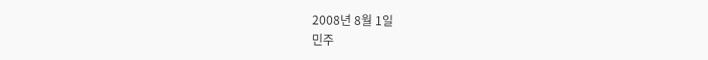2008년 8월 1일
민주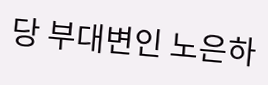당 부대변인 노은하